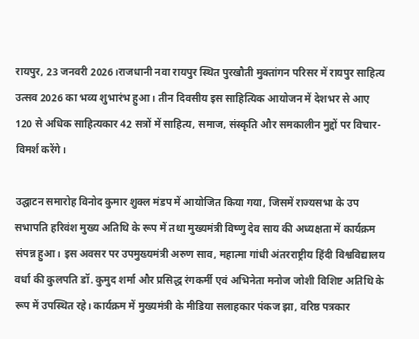रायपुर, 23 जनवरी 2026।राजधानी नवा रायपुर स्थित पुरखौती मुक्तांगन परिसर में रायपुर साहित्य उत्सव 2026 का भव्य शुभारंभ हुआ। तीन दिवसीय इस साहित्यिक आयोजन में देशभर से आए 120 से अधिक साहित्यकार 42 सत्रों में साहित्य, समाज, संस्कृति और समकालीन मुद्दों पर विचार-विमर्श करेंगे।

उद्घाटन समारोह विनोद कुमार शुक्ल मंडप में आयोजित किया गया, जिसमें राज्यसभा के उप सभापति हरिवंश मुख्य अतिथि के रूप में तथा मुख्यमंत्री विष्णु देव साय की अध्यक्षता में कार्यक्रम संपन्न हुआ। इस अवसर पर उपमुख्यमंत्री अरुण साव, महात्मा गांधी अंतरराष्ट्रीय हिंदी विश्वविद्यालय वर्धा की कुलपति डॉ. कुमुद शर्मा और प्रसिद्ध रंगकर्मी एवं अभिनेता मनोज जोशी विशिष्ट अतिथि के रूप में उपस्थित रहे। कार्यक्रम में मुख्यमंत्री के मीडिया सलाहकार पंकज झा, वरिष्ठ पत्रकार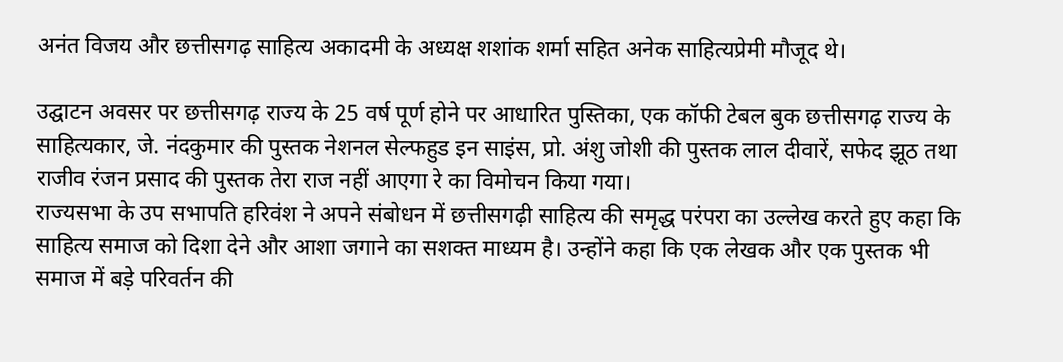अनंत विजय और छत्तीसगढ़ साहित्य अकादमी के अध्यक्ष शशांक शर्मा सहित अनेक साहित्यप्रेमी मौजूद थे।

उद्घाटन अवसर पर छत्तीसगढ़ राज्य के 25 वर्ष पूर्ण होने पर आधारित पुस्तिका, एक कॉफी टेबल बुक छत्तीसगढ़ राज्य के साहित्यकार, जे. नंदकुमार की पुस्तक नेशनल सेल्फहुड इन साइंस, प्रो. अंशु जोशी की पुस्तक लाल दीवारें, सफेद झूठ तथा राजीव रंजन प्रसाद की पुस्तक तेरा राज नहीं आएगा रे का विमोचन किया गया।
राज्यसभा के उप सभापति हरिवंश ने अपने संबोधन में छत्तीसगढ़ी साहित्य की समृद्ध परंपरा का उल्लेख करते हुए कहा कि साहित्य समाज को दिशा देने और आशा जगाने का सशक्त माध्यम है। उन्होंने कहा कि एक लेखक और एक पुस्तक भी समाज में बड़े परिवर्तन की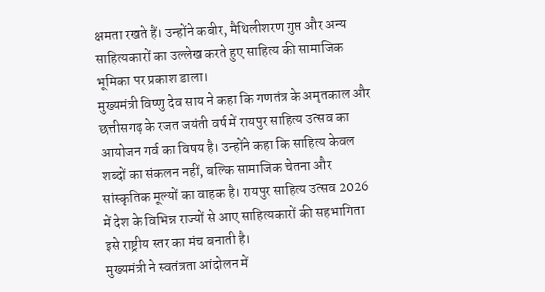क्षमता रखते हैं। उन्होंने कबीर, मैथिलीशरण गुप्त और अन्य साहित्यकारों का उल्लेख करते हुए साहित्य की सामाजिक भूमिका पर प्रकाश डाला।
मुख्यमंत्री विष्णु देव साय ने कहा कि गणतंत्र के अमृतकाल और छत्तीसगढ़ के रजत जयंती वर्ष में रायपुर साहित्य उत्सव का आयोजन गर्व का विषय है। उन्होंने कहा कि साहित्य केवल शब्दों का संकलन नहीं, बल्कि सामाजिक चेतना और सांस्कृतिक मूल्यों का वाहक है। रायपुर साहित्य उत्सव 2026 में देश के विभिन्न राज्यों से आए साहित्यकारों की सहभागिता इसे राष्ट्रीय स्तर का मंच बनाती है।
मुख्यमंत्री ने स्वतंत्रता आंदोलन में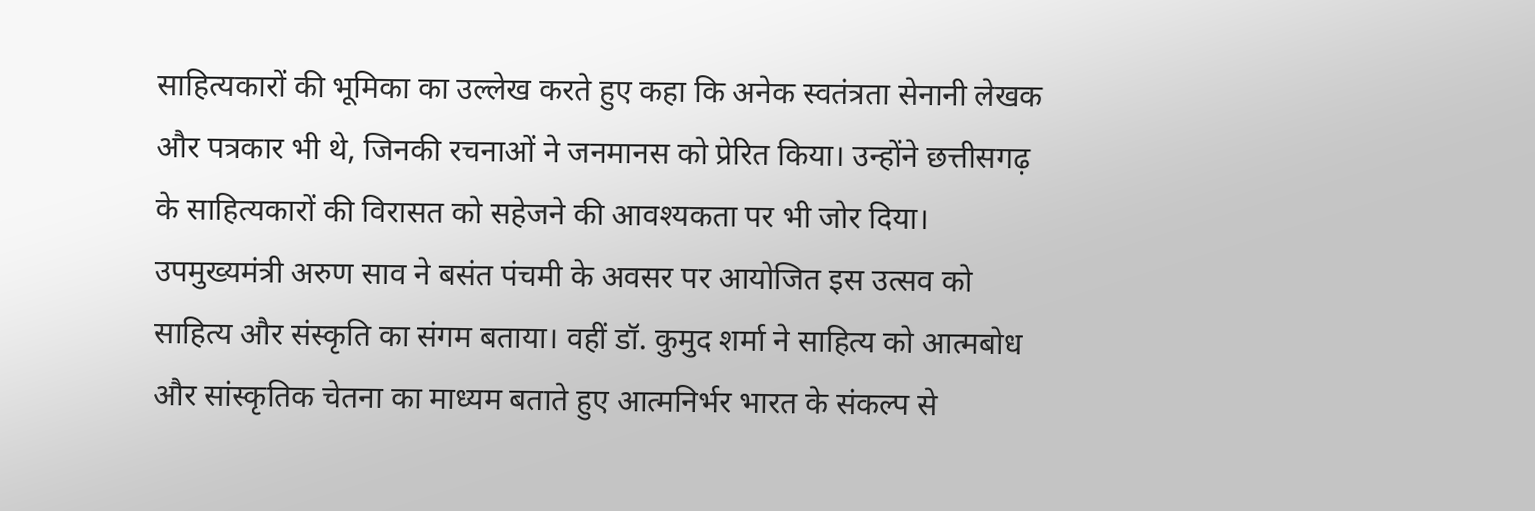साहित्यकारों की भूमिका का उल्लेख करते हुए कहा कि अनेक स्वतंत्रता सेनानी लेखक और पत्रकार भी थे, जिनकी रचनाओं ने जनमानस को प्रेरित किया। उन्होंने छत्तीसगढ़ के साहित्यकारों की विरासत को सहेजने की आवश्यकता पर भी जोर दिया।
उपमुख्यमंत्री अरुण साव ने बसंत पंचमी के अवसर पर आयोजित इस उत्सव को साहित्य और संस्कृति का संगम बताया। वहीं डॉ. कुमुद शर्मा ने साहित्य को आत्मबोध और सांस्कृतिक चेतना का माध्यम बताते हुए आत्मनिर्भर भारत के संकल्प से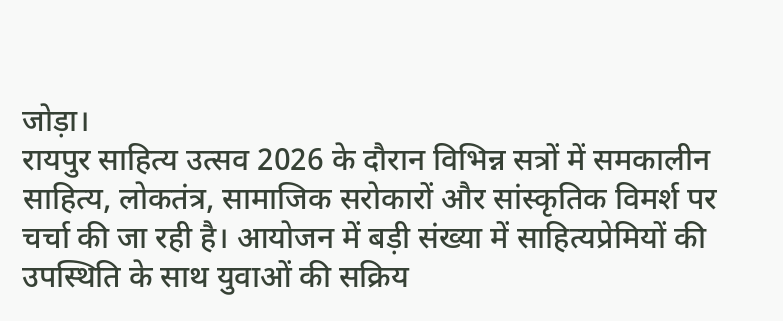जोड़ा।
रायपुर साहित्य उत्सव 2026 के दौरान विभिन्न सत्रों में समकालीन साहित्य, लोकतंत्र, सामाजिक सरोकारों और सांस्कृतिक विमर्श पर चर्चा की जा रही है। आयोजन में बड़ी संख्या में साहित्यप्रेमियों की उपस्थिति के साथ युवाओं की सक्रिय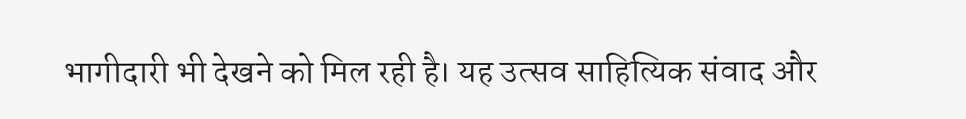भागीदारी भी देखने को मिल रही है। यह उत्सव साहित्यिक संवाद और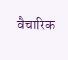वैचारिक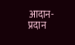आदान-प्रदान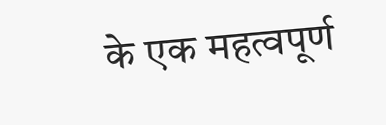के एक महत्वपूर्ण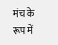मंच के रूप में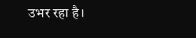उभर रहा है।